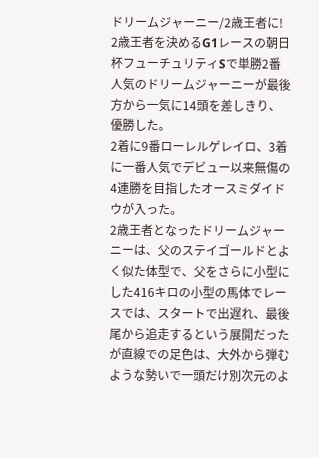ドリームジャーニー/2歳王者に!
2歳王者を決めるG1レースの朝日杯フューチュリティSで単勝2番人気のドリームジャーニーが最後方から一気に14頭を差しきり、優勝した。
2着に9番ローレルゲレイロ、3着に一番人気でデビュー以来無傷の4連勝を目指したオースミダイドウが入った。
2歳王者となったドリームジャーニーは、父のステイゴールドとよく似た体型で、父をさらに小型にした416キロの小型の馬体でレースでは、スタートで出遅れ、最後尾から追走するという展開だったが直線での足色は、大外から弾むような勢いで一頭だけ別次元のよ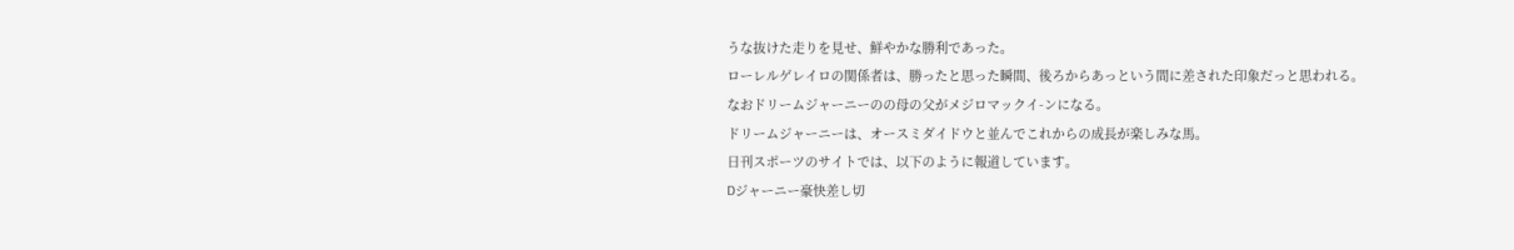うな抜けた走りを見せ、鮮やかな勝利であった。
ローレルゲレイロの関係者は、勝ったと思った瞬間、後ろからあっという間に差された印象だっと思われる。
なおドリームジャーニーのの母の父がメジロマックイ-ンになる。
ドリームジャーニーは、オースミダイドウと並んでこれからの成長が楽しみな馬。
日刊スポーツのサイトでは、以下のように報道しています。
Dジャーニー豪快差し切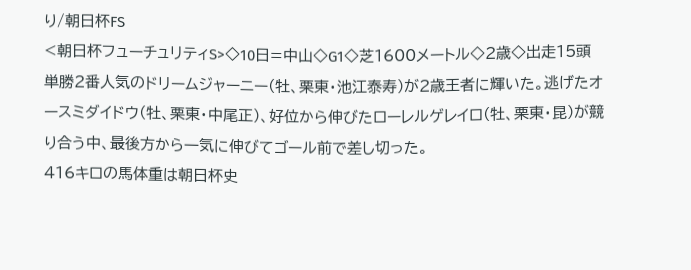り/朝日杯FS
<朝日杯フューチュリティS>◇10日=中山◇G1◇芝1600メートル◇2歳◇出走15頭
単勝2番人気のドリームジャーニー(牡、栗東・池江泰寿)が2歳王者に輝いた。逃げたオースミダイドウ(牡、栗東・中尾正)、好位から伸びたローレルゲレイロ(牡、栗東・昆)が競り合う中、最後方から一気に伸びてゴール前で差し切った。
416キロの馬体重は朝日杯史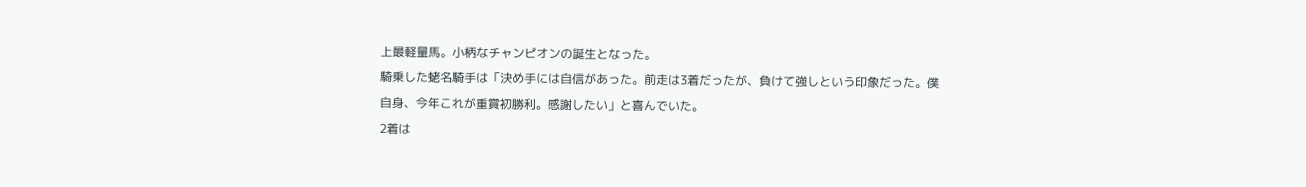上最軽量馬。小柄なチャンピオンの誕生となった。
騎乗した蛯名騎手は「決め手には自信があった。前走は3着だったが、負けて強しという印象だった。僕自身、今年これが重賞初勝利。感謝したい」と喜んでいた。
2着は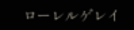ローレルゲレイ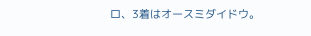ロ、3着はオースミダイドウ。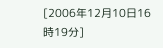[2006年12月10日16時19分]